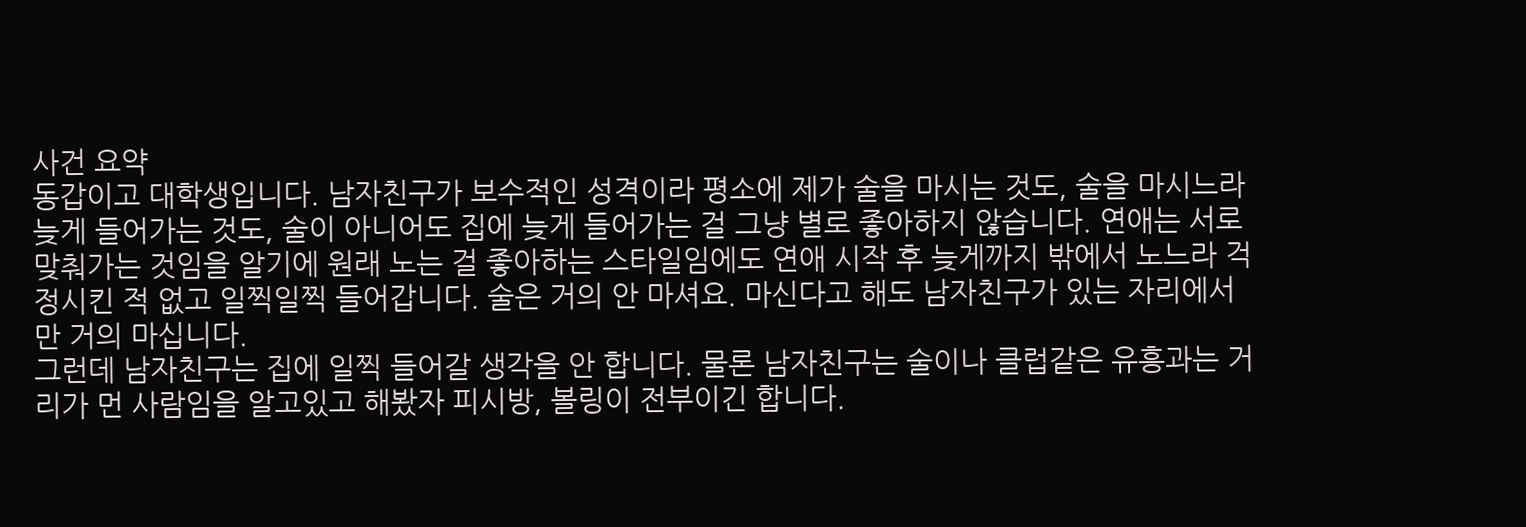사건 요약
동갑이고 대학생입니다. 남자친구가 보수적인 성격이라 평소에 제가 술을 마시는 것도, 술을 마시느라 늦게 들어가는 것도, 술이 아니어도 집에 늦게 들어가는 걸 그냥 별로 좋아하지 않습니다. 연애는 서로 맞춰가는 것임을 알기에 원래 노는 걸 좋아하는 스타일임에도 연애 시작 후 늦게까지 밖에서 노느라 걱정시킨 적 없고 일찍일찍 들어갑니다. 술은 거의 안 마셔요. 마신다고 해도 남자친구가 있는 자리에서만 거의 마십니다.
그런데 남자친구는 집에 일찍 들어갈 생각을 안 합니다. 물론 남자친구는 술이나 클럽같은 유흥과는 거리가 먼 사람임을 알고있고 해봤자 피시방, 볼링이 전부이긴 합니다.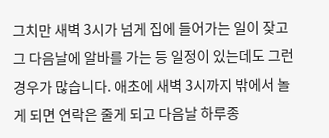그치만 새벽 3시가 넘게 집에 들어가는 일이 잦고 그 다음날에 알바를 가는 등 일정이 있는데도 그런 경우가 많습니다. 애초에 새벽 3시까지 밖에서 놀게 되면 연락은 줄게 되고 다음날 하루종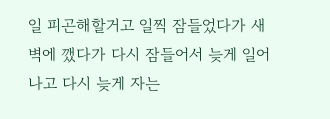일 피곤해할거고 일찍 잠들었다가 새벽에 깼다가 다시 잠들어서 늦게 일어나고 다시 늦게 자는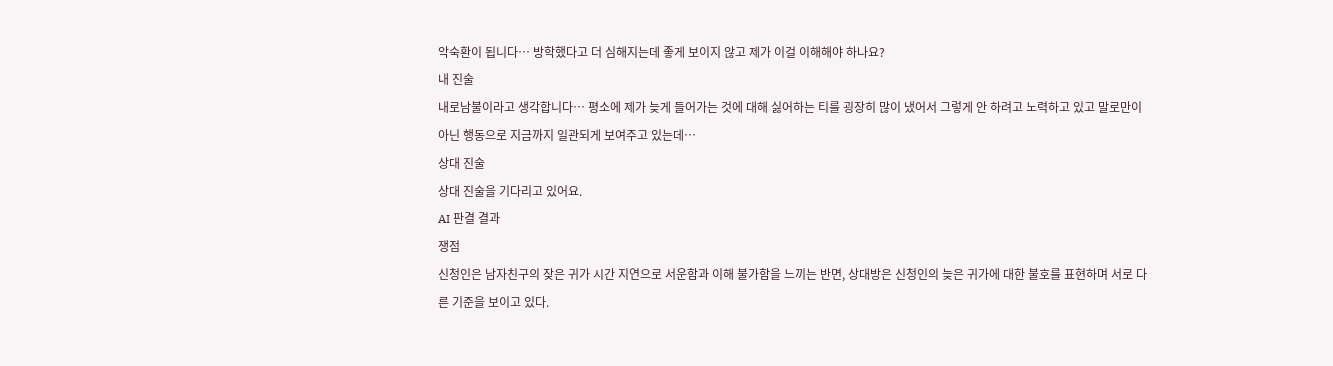악숙환이 됩니다… 방학했다고 더 심해지는데 좋게 보이지 않고 제가 이걸 이해해야 하나요?
내 진술
내로남불이라고 생각합니다… 평소에 제가 늦게 들어가는 것에 대해 싫어하는 티를 굉장히 많이 냈어서 그렇게 안 하려고 노력하고 있고 말로만이 아닌 행동으로 지금까지 일관되게 보여주고 있는데…
상대 진술
상대 진술을 기다리고 있어요.
AI 판결 결과
쟁점
신청인은 남자친구의 잦은 귀가 시간 지연으로 서운함과 이해 불가함을 느끼는 반면, 상대방은 신청인의 늦은 귀가에 대한 불호를 표현하며 서로 다른 기준을 보이고 있다.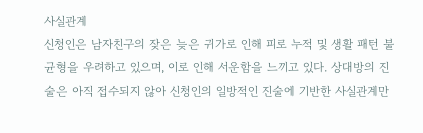사실관계
신청인은 남자친구의 잦은 늦은 귀가로 인해 피로 누적 및 생활 패턴 불균형을 우려하고 있으며, 이로 인해 서운함을 느끼고 있다. 상대방의 진술은 아직 접수되지 않아 신청인의 일방적인 진술에 기반한 사실관계만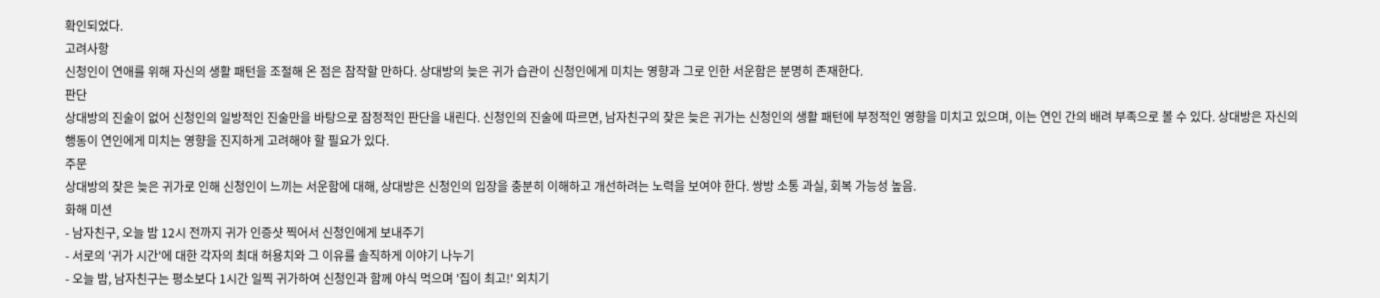확인되었다.
고려사항
신청인이 연애를 위해 자신의 생활 패턴을 조절해 온 점은 참작할 만하다. 상대방의 늦은 귀가 습관이 신청인에게 미치는 영향과 그로 인한 서운함은 분명히 존재한다.
판단
상대방의 진술이 없어 신청인의 일방적인 진술만을 바탕으로 잠정적인 판단을 내린다. 신청인의 진술에 따르면, 남자친구의 잦은 늦은 귀가는 신청인의 생활 패턴에 부정적인 영향을 미치고 있으며, 이는 연인 간의 배려 부족으로 볼 수 있다. 상대방은 자신의 행동이 연인에게 미치는 영향을 진지하게 고려해야 할 필요가 있다.
주문
상대방의 잦은 늦은 귀가로 인해 신청인이 느끼는 서운함에 대해, 상대방은 신청인의 입장을 충분히 이해하고 개선하려는 노력을 보여야 한다. 쌍방 소통 과실, 회복 가능성 높음.
화해 미션
- 남자친구, 오늘 밤 12시 전까지 귀가 인증샷 찍어서 신청인에게 보내주기
- 서로의 '귀가 시간'에 대한 각자의 최대 허용치와 그 이유를 솔직하게 이야기 나누기
- 오늘 밤, 남자친구는 평소보다 1시간 일찍 귀가하여 신청인과 함께 야식 먹으며 '집이 최고!' 외치기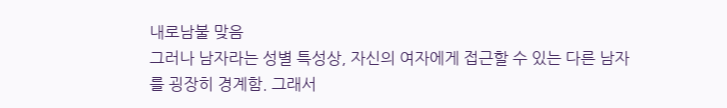내로남불 맞음
그러나 남자라는 성별 특성상, 자신의 여자에게 접근할 수 있는 다른 남자를 굉장히 경계함. 그래서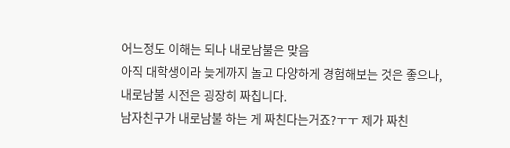어느정도 이해는 되나 내로남불은 맞음
아직 대학생이라 늦게까지 놀고 다양하게 경험해보는 것은 좋으나, 내로남불 시전은 굉장히 짜칩니다.
남자친구가 내로남불 하는 게 짜친다는거죠?ㅜㅜ 제가 짜친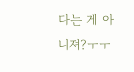다는 게 아니져?ㅜㅜ